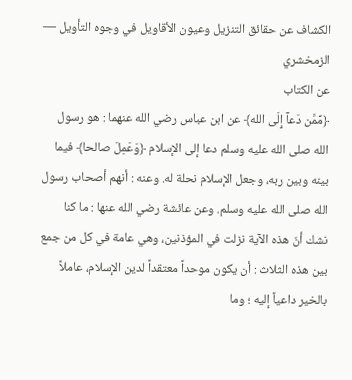الكشاف عن حقائق التنزيل وعيون الأقاويل في وجوه التأويل — الزمخشري
عن الكتاب
﴿مِّمَّن دَعآ إِلَى الله﴾ عن ابن عباس رضي الله عنهما : هو رسول الله صلى الله عليه وسلم دعا إلى الإسلام ﴿وَعَمِلَ صالحا﴾ فيما بينه وبين ربه، وجعل الإسلام نحلة له. وعنه : أنهم أصحاب رسول الله صلى الله عليه وسلم. وعن عائشة رضي الله عنها : ما كنا نشك أنّ هذه الآية نزلت في المؤذنين، وهي عامة في كل من جمع بين هذه الثلاث : أن يكون موحداً معتقداً لدين الإسلام، عاملاً بالخير داعياً إليه ؛ وما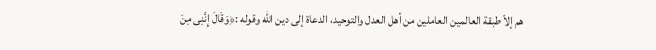هم إلاّ طبقة العالمين العاملين من أهل العدل والتوحيد، الدعاة إلى دين الله وقوله :﴿وَقَالَ إِنَّنِى مِنَ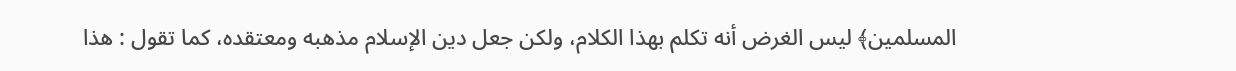المسلمين﴾ ليس الغرض أنه تكلم بهذا الكلام، ولكن جعل دين الإسلام مذهبه ومعتقده، كما تقول : هذا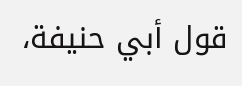قول أبي حنيفة،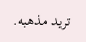تريد مذهبه.